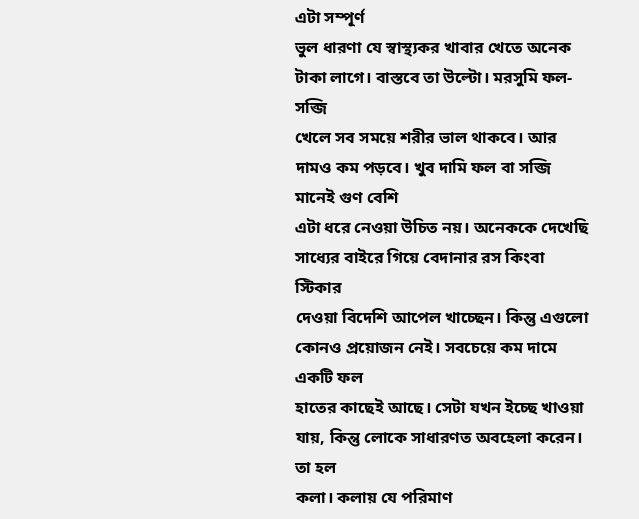এটা সম্পূর্ণ
ভুল ধারণা যে স্বাস্থ্যকর খাবার খেতে অনেক টাকা লাগে। বাস্তবে তা উল্টো। মরসুমি ফল-সব্জি
খেলে সব সময়ে শরীর ভাল থাকবে। আর দামও কম পড়বে। খুব দামি ফল বা সব্জি মানেই গুণ বেশি
এটা ধরে নেওয়া উচিত নয়। অনেককে দেখেছি সাধ্যের বাইরে গিয়ে বেদানার রস কিংবা স্টিকার
দেওয়া বিদেশি আপেল খাচ্ছেন। কিন্তু এগুলো কোনও প্রয়োজন নেই। সবচেয়ে কম দামে একটি ফল
হাতের কাছেই আছে। সেটা যখন ইচ্ছে খাওয়া যায়, কিন্তু লোকে সাধারণত অবহেলা করেন। তা হল
কলা। কলায় যে পরিমাণ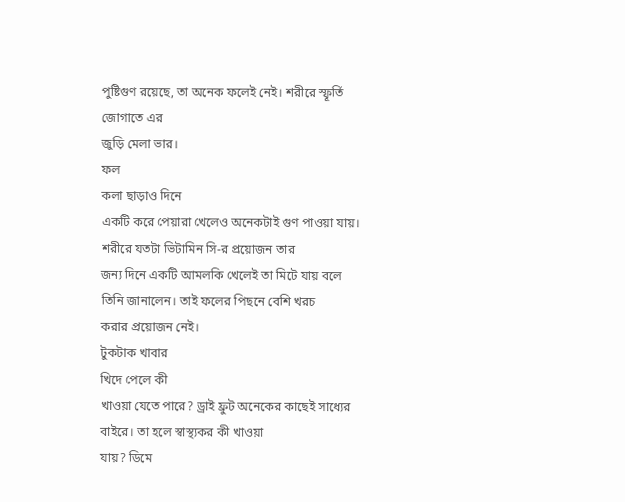পুষ্টিগুণ রয়েছে, তা অনেক ফলেই নেই। শরীরে স্ফূর্তি জোগাতে এর
জুড়ি মেলা ভার।
ফল
কলা ছাড়াও দিনে
একটি করে পেয়ারা খেলেও অনেকটাই গুণ পাওয়া যায়। শরীরে যতটা ভিটামিন সি-র প্রয়োজন তার
জন্য দিনে একটি আমলকি খেলেই তা মিটে যায় বলে তিনি জানালেন। তাই ফলের পিছনে বেশি খরচ
করার প্রয়োজন নেই।
টুকটাক খাবার
খিদে পেলে কী
খাওয়া যেতে পারে? ড্রাই ফ্রুট অনেকের কাছেই সাধ্যের বাইরে। তা হলে স্বাস্থ্যকর কী খাওয়া
যায়? ডিমে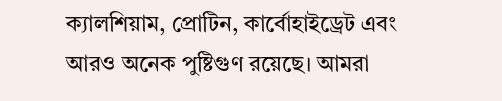ক্যালশিয়াম, প্রোটিন, কার্বোহাইড্রেট এবং আরও অনেক পুষ্টিগুণ রয়েছে। আমরা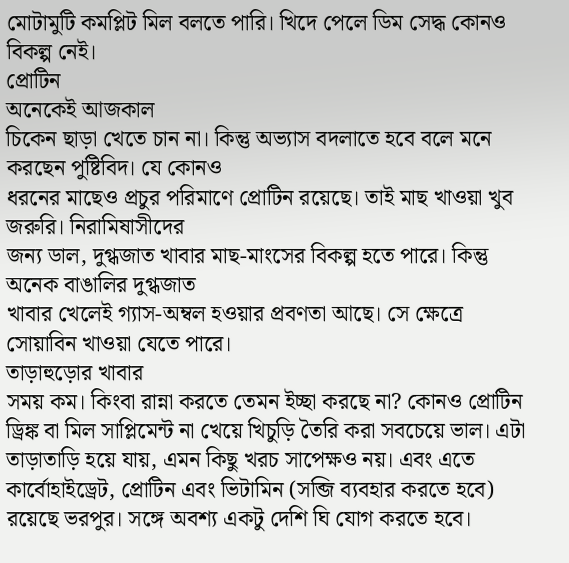মোটামুটি কমপ্লিট মিল বলতে পারি। খিদে পেলে ডিম সেদ্ধ কোনও বিকল্প নেই।
প্রোটিন
অনেকেই আজকাল
চিকেন ছাড়া খেতে চান না। কিন্তু অভ্যাস বদলাতে হবে বলে মনে করছেন পুষ্টিবিদ। যে কোনও
ধরনের মাছেও প্রচুর পরিমাণে প্রোটিন রয়েছে। তাই মাছ খাওয়া খুব জরুরি। নিরামিষাসীদের
জন্য ডাল, দুগ্ধজাত খাবার মাছ-মাংসের বিকল্প হতে পারে। কিন্তু অনেক বাঙালির দুগ্ধজাত
খাবার খেলেই গ্যাস-অম্বল হওয়ার প্রবণতা আছে। সে ক্ষেত্রে সোয়াবিন খাওয়া যেতে পারে।
তাড়াহুড়োর খাবার
সময় কম। কিংবা রান্না করতে তেমন ইচ্ছা করছে না? কোনও প্রোটিন ড্রিঙ্ক বা মিল সাপ্লিমেন্ট না খেয়ে খিচুড়ি তৈরি করা সবচেয়ে ভাল। এটা তাড়াতাড়ি হয়ে যায়, এমন কিছু খরচ সাপেক্ষও নয়। এবং এতে কার্বোহাইড্রেট, প্রোটিন এবং ভিটামিন (সব্জি ব্যবহার করতে হবে) রয়েছে ভরপুর। সঙ্গে অবশ্য একটু দেশি ঘি যোগ করতে হবে।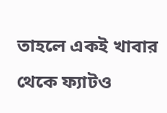তাহলে একই খাবার থেকে ফ্যাটও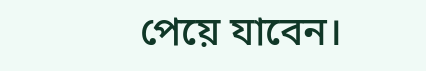পেয়ে যাবেন।